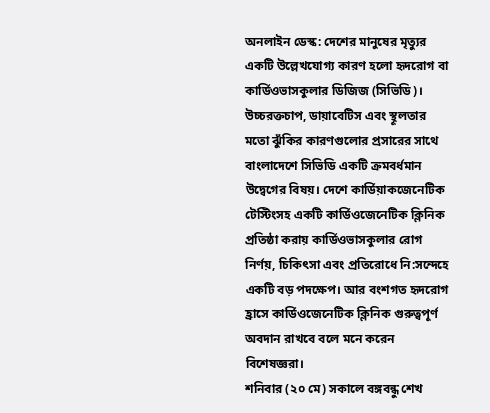অনলাইন ডেস্ক: দেশের মানুষের মৃত্যুর একটি উল্লেখযোগ্য কারণ হলো হৃদরোগ বা কার্ডিওভাসকুলার ডিজিজ (সিভিডি)। উচ্চরক্তচাপ, ডায়াবেটিস এবং স্থূলতার মতো ঝুঁকির কারণগুলোর প্রসারের সাথে বাংলাদেশে সিভিডি একটি ক্রমবর্ধমান উদ্বেগের বিষয়। দেশে কার্ডিয়াকজেনেটিক টেস্টিংসহ একটি কার্ডিওজেনেটিক ক্লিনিক প্রতিষ্ঠা করায় কার্ডিওভাসকুলার রোগ নির্ণয়, চিকিৎসা এবং প্রতিরোধে নি:সন্দেহে একটি বড় পদক্ষেপ। আর বংশগত হৃদরোগ হ্রাসে কার্ডিওজেনেটিক ক্লিনিক গুরুত্বপূর্ণ অবদান রাখবে বলে মনে করেন বিশেষজ্ঞরা।
শনিবার (২০ মে) সকালে বঙ্গবন্ধু শেখ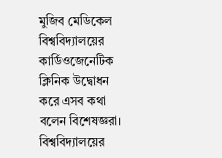মুজিব মেডিকেল বিশ্ববিদ্যালয়ের কার্ডিওজেনেটিক ক্লিনিক উদ্বোধন করে এসব কথা বলেন বিশেষজ্ঞরা। বিশ্ববিদ্যালয়ের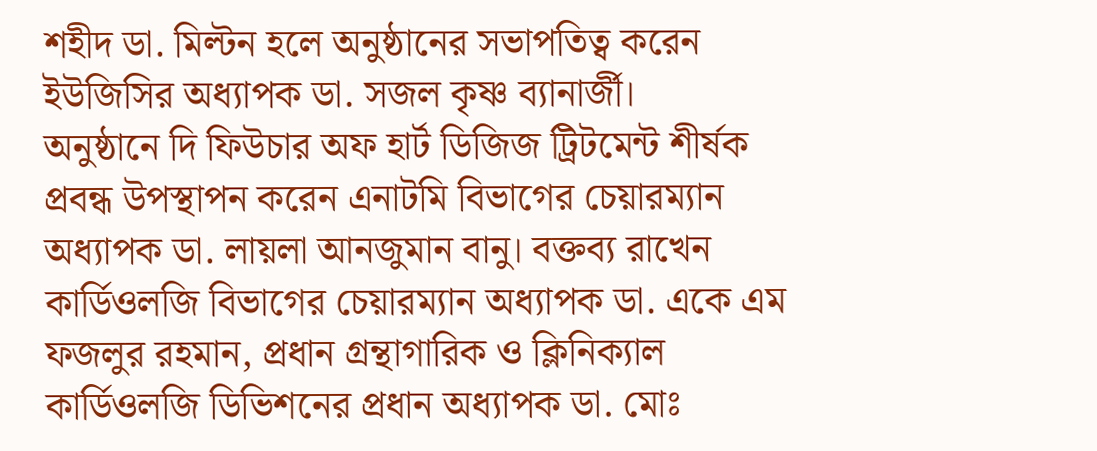শহীদ ডা. মিল্টন হলে অনুষ্ঠানের সভাপতিত্ব করেন ইউজিসির অধ্যাপক ডা. সজল কৃষ্ণ ব্যানার্জী।
অনুষ্ঠানে দি ফিউচার অফ হার্ট ডিজিজ ট্রিটমেন্ট শীর্ষক প্রবন্ধ উপস্থাপন করেন এনাটমি বিভাগের চেয়ারম্যান অধ্যাপক ডা. লায়লা আনজুমান বানু। বক্তব্য রাখেন কার্ডিওলজি বিভাগের চেয়ারম্যান অধ্যাপক ডা. একে এম ফজলুর রহমান, প্রধান গ্রন্থাগারিক ও ক্লিনিক্যাল কার্ডিওলজি ডিভিশনের প্রধান অধ্যাপক ডা. মোঃ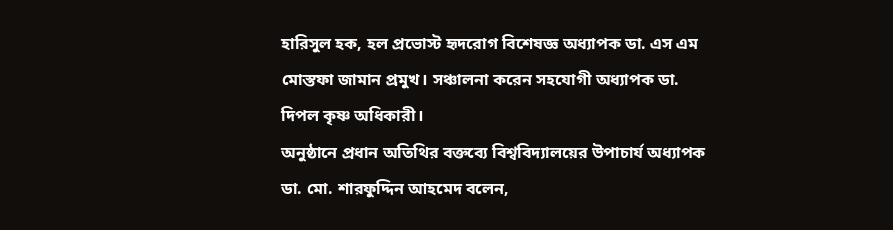হারিসুল হক, হল প্রভোস্ট হৃদরোগ বিশেষজ্ঞ অধ্যাপক ডা. এস এম মোস্তফা জামান প্রমুখ। সঞ্চালনা করেন সহযোগী অধ্যাপক ডা. দিপল কৃষ্ণ অধিকারী।
অনুষ্ঠানে প্রধান অতিথির বক্তব্যে বিশ্ববিদ্যালয়ের উপাচার্য অধ্যাপক ডা. মো. শারফুদ্দিন আহমেদ বলেন,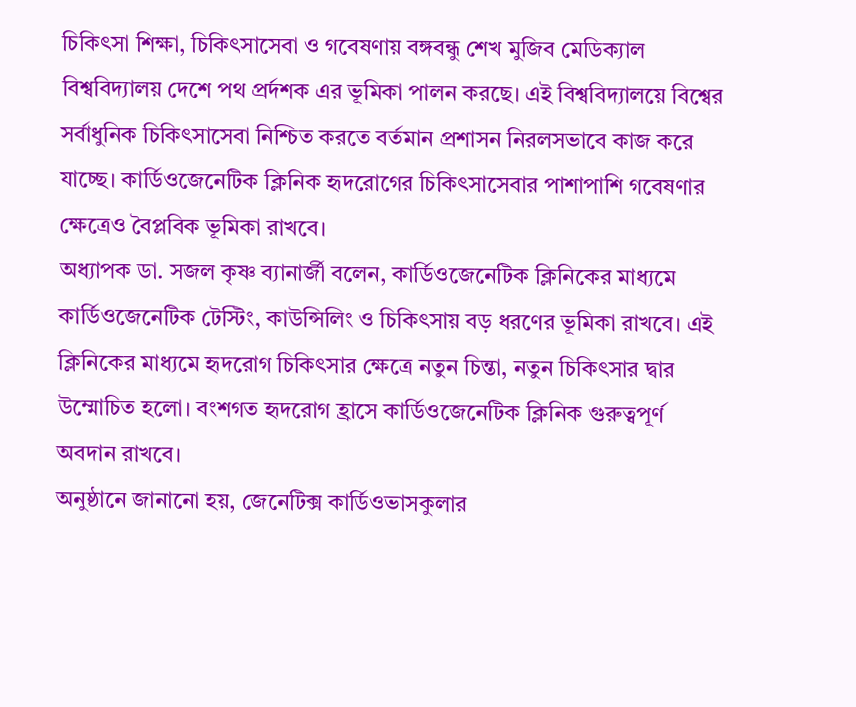চিকিৎসা শিক্ষা, চিকিৎসাসেবা ও গবেষণায় বঙ্গবন্ধু শেখ মুজিব মেডিক্যাল বিশ্ববিদ্যালয় দেশে পথ প্রর্দশক এর ভূমিকা পালন করছে। এই বিশ্ববিদ্যালয়ে বিশ্বের সর্বাধুনিক চিকিৎসাসেবা নিশ্চিত করতে বর্তমান প্রশাসন নিরলসভাবে কাজ করে যাচ্ছে। কার্ডিওজেনেটিক ক্লিনিক হৃদরোগের চিকিৎসাসেবার পাশাপাশি গবেষণার ক্ষেত্রেও বৈপ্লবিক ভূমিকা রাখবে।
অধ্যাপক ডা. সজল কৃষ্ণ ব্যানার্জী বলেন, কার্ডিওজেনেটিক ক্লিনিকের মাধ্যমে কার্ডিওজেনেটিক টেস্টিং, কাউন্সিলিং ও চিকিৎসায় বড় ধরণের ভূমিকা রাখবে। এই ক্লিনিকের মাধ্যমে হৃদরোগ চিকিৎসার ক্ষেত্রে নতুন চিন্তা, নতুন চিকিৎসার দ্বার উম্মোচিত হলো। বংশগত হৃদরোগ হ্রাসে কার্ডিওজেনেটিক ক্লিনিক গুরুত্বপূর্ণ অবদান রাখবে।
অনুষ্ঠানে জানানো হয়, জেনেটিক্স কার্ডিওভাসকুলার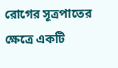রোগের সূত্রপাতের ক্ষেত্রে একটি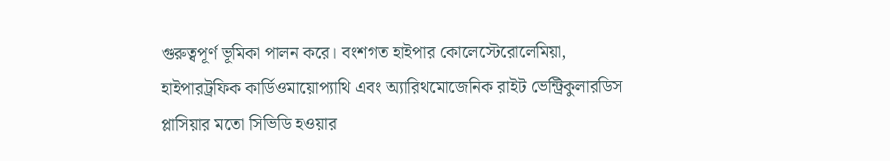গুরুত্বপূর্ণ ভূমিকা পালন করে। বংশগত হাইপার কোলেস্টেরোলেমিয়া, হাইপারট্রফিক কার্ডিওমায়োপ্যাথি এবং অ্যারিথমোজেনিক রাইট ভেন্ট্রিকুলারডিস প্লাসিয়ার মতো সিভিডি হওয়ার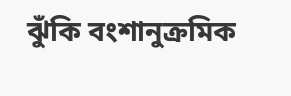ঝুঁকি বংশানুক্রমিক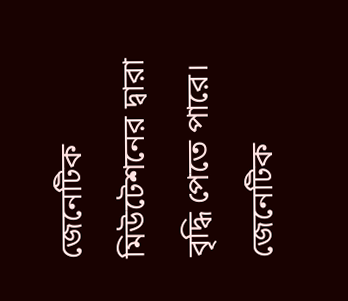জেনেটিক মিউটেশনের দ্বারা বৃদ্ধি পেতে পারে। জেনেটিক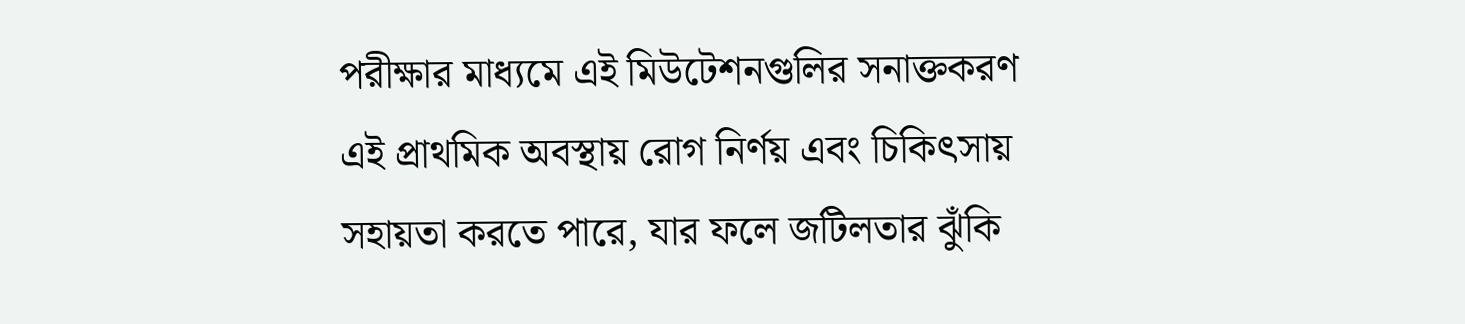পরীক্ষার মাধ্যমে এই মিউটেশনগুলির সনাক্তকরণ এই প্রাথমিক অবস্থায় রোগ নির্ণয় এবং চিকিৎসায় সহায়তা করতে পারে, যার ফলে জটিলতার ঝুঁকি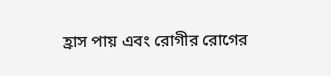হ্রাস পায় এবং রোগীর রোগের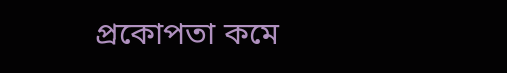প্রকোপতা কমে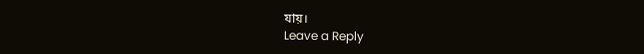যায়।
Leave a Reply